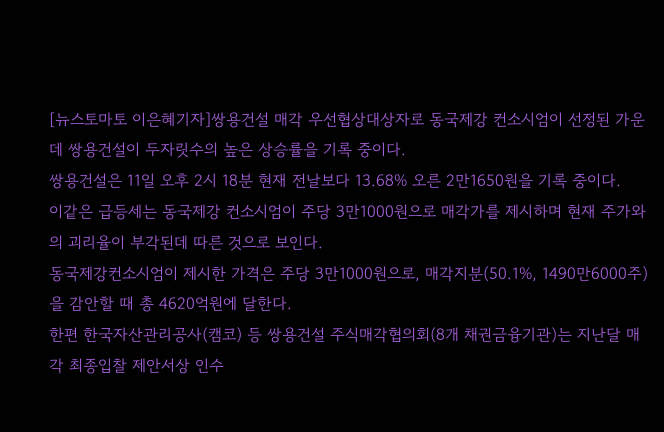[뉴스토마토 이은혜기자]쌍용건설 매각 우선협상대상자로 동국제강 컨소시엄이 선정된 가운데 쌍용건설이 두자릿수의 높은 상승률을 기록 중이다.
쌍용건설은 11일 오후 2시 18분 현재 전날보다 13.68% 오른 2만1650원을 기록 중이다.
이같은 급등세는 동국제강 컨소시엄이 주당 3만1000원으로 매각가를 제시하며 현재 주가와의 괴리율이 부각된데 따른 것으로 보인다.
동국제강컨소시엄이 제시한 가격은 주당 3만1000원으로, 매각지분(50.1%, 1490만6000주)을 감안할 때 총 4620억원에 달한다.
한편 한국자산관리공사(캠코) 등 쌍용건설 주식매각협의회(8개 채권금융기관)는 지난달 매각 최종입찰 제안서상 인수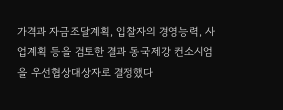가격과 자금조달계획, 입찰자의 경영능력, 사업계획 등을 검토한 결과 동국제강 컨소시엄을 우선협상대상자로 결정했다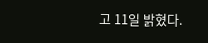고 11일 밝혔다.